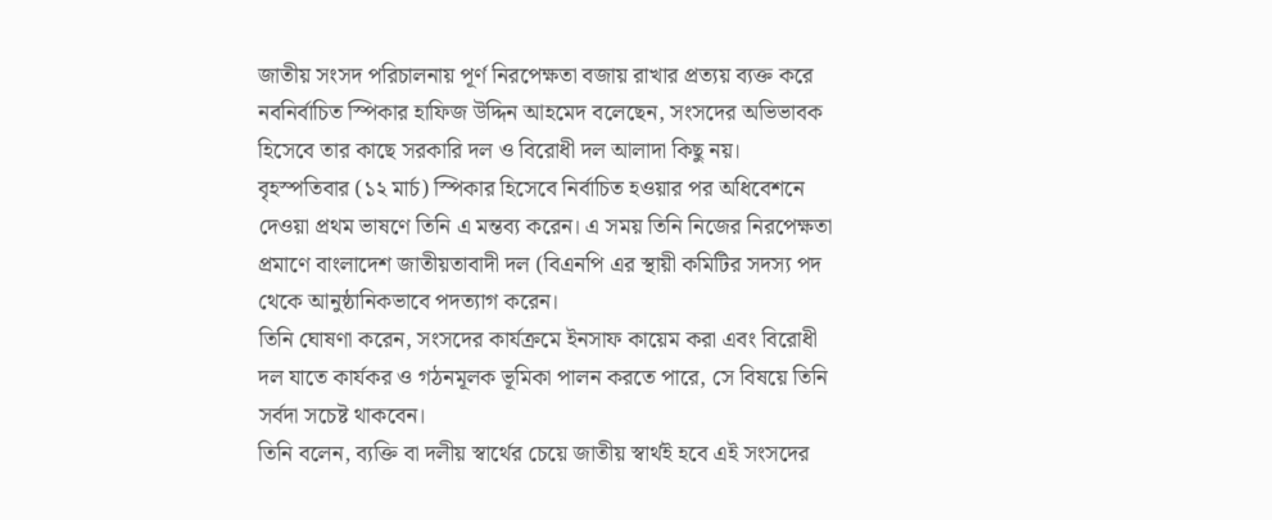জাতীয় সংসদ পরিচালনায় পূর্ণ নিরপেক্ষতা বজায় রাখার প্রত্যয় ব্যক্ত করে নবনির্বাচিত স্পিকার হাফিজ উদ্দিন আহমেদ বলেছেন, সংসদের অভিভাবক হিসেবে তার কাছে সরকারি দল ও বিরোধী দল আলাদা কিছু নয়।
বৃহস্পতিবার (১২ মার্চ) স্পিকার হিসেবে নির্বাচিত হওয়ার পর অধিবেশনে দেওয়া প্রথম ভাষণে তিনি এ মন্তব্য করেন। এ সময় তিনি নিজের নিরপেক্ষতা প্রমাণে বাংলাদেশ জাতীয়তাবাদী দল (বিএনপি এর স্থায়ী কমিটির সদস্য পদ থেকে আনুষ্ঠানিকভাবে পদত্যাগ করেন।
তিনি ঘোষণা করেন, সংসদের কার্যক্রমে ইনসাফ কায়েম করা এবং বিরোধী দল যাতে কার্যকর ও গঠনমূলক ভূমিকা পালন করতে পারে, সে বিষয়ে তিনি সর্বদা সচেষ্ট থাকবেন।
তিনি বলেন, ব্যক্তি বা দলীয় স্বার্থের চেয়ে জাতীয় স্বার্থই হবে এই সংসদের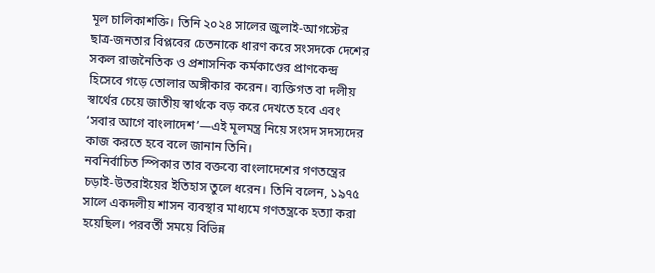মূল চালিকাশক্তি। তিনি ২০২৪ সালের জুলাই-আগস্টের ছাত্র-জনতার বিপ্লবের চেতনাকে ধারণ করে সংসদকে দেশের সকল রাজনৈতিক ও প্রশাসনিক কর্মকাণ্ডের প্রাণকেন্দ্র হিসেবে গড়ে তোলার অঙ্গীকার করেন। ব্যক্তিগত বা দলীয় স্বার্থের চেয়ে জাতীয় স্বার্থকে বড় করে দেখতে হবে এবং ‘সবার আগে বাংলাদেশ’—এই মূলমন্ত্র নিয়ে সংসদ সদস্যদের কাজ করতে হবে বলে জানান তিনি।
নবনির্বাচিত স্পিকার তার বক্তব্যে বাংলাদেশের গণতন্ত্রের চড়াই-উতরাইয়ের ইতিহাস তুলে ধরেন। তিনি বলেন, ১৯৭৫ সালে একদলীয় শাসন ব্যবস্থার মাধ্যমে গণতন্ত্রকে হত্যা করা হয়েছিল। পরবর্তী সময়ে বিভিন্ন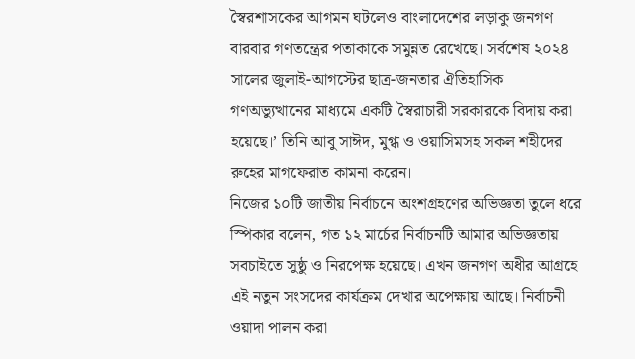স্বৈরশাসকের আগমন ঘটলেও বাংলাদেশের লড়াকু জনগণ বারবার গণতন্ত্রের পতাকাকে সমুন্নত রেখেছে। সর্বশেষ ২০২৪ সালের জুলাই-আগস্টের ছাত্র-জনতার ঐতিহাসিক গণঅভ্যুত্থানের মাধ্যমে একটি স্বৈরাচারী সরকারকে বিদায় করা হয়েছে।’ তিনি আবু সাঈদ, মুগ্ধ ও ওয়াসিমসহ সকল শহীদের রুহের মাগফেরাত কামনা করেন।
নিজের ১০টি জাতীয় নির্বাচনে অংশগ্রহণের অভিজ্ঞতা তুলে ধরে স্পিকার বলেন, গত ১২ মার্চের নির্বাচনটি আমার অভিজ্ঞতায় সবচাইতে সুষ্ঠু ও নিরপেক্ষ হয়েছে। এখন জনগণ অধীর আগ্রহে এই নতুন সংসদের কার্যক্রম দেখার অপেক্ষায় আছে। নির্বাচনী ওয়াদা পালন করা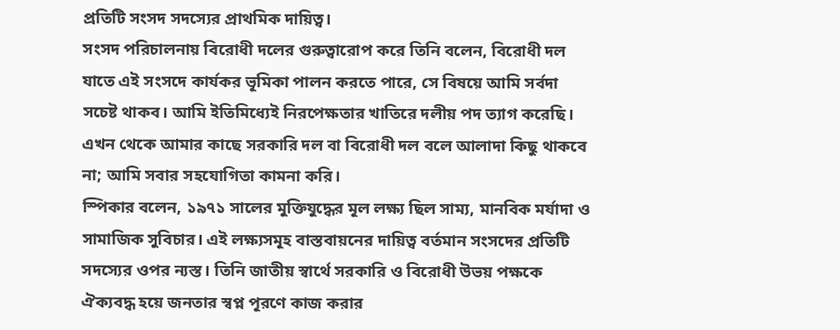প্রতিটি সংসদ সদস্যের প্রাথমিক দায়িত্ব।
সংসদ পরিচালনায় বিরোধী দলের গুরুত্বারোপ করে তিনি বলেন, বিরোধী দল যাতে এই সংসদে কার্যকর ভূমিকা পালন করতে পারে, সে বিষয়ে আমি সর্বদা সচেষ্ট থাকব। আমি ইতিমিধ্যেই নিরপেক্ষতার খাতিরে দলীয় পদ ত্যাগ করেছি। এখন থেকে আমার কাছে সরকারি দল বা বিরোধী দল বলে আলাদা কিছু থাকবে না; আমি সবার সহযোগিতা কামনা করি।
স্পিকার বলেন, ১৯৭১ সালের মুক্তিযুদ্ধের মূল লক্ষ্য ছিল সাম্য, মানবিক মর্যাদা ও সামাজিক সুবিচার। এই লক্ষ্যসমূহ বাস্তবায়নের দায়িত্ব বর্তমান সংসদের প্রতিটি সদস্যের ওপর ন্যস্ত। তিনি জাতীয় স্বার্থে সরকারি ও বিরোধী উভয় পক্ষকে ঐক্যবদ্ধ হয়ে জনতার স্বপ্ন পূরণে কাজ করার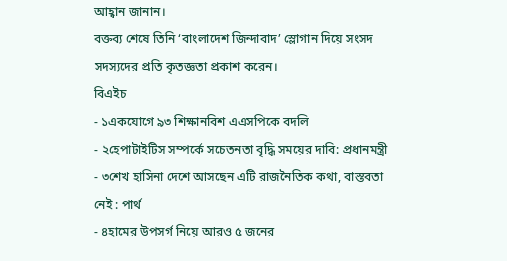আহ্বান জানান।
বক্তব্য শেষে তিনি ‘বাংলাদেশ জিন্দাবাদ’ স্লোগান দিয়ে সংসদ সদস্যদের প্রতি কৃতজ্ঞতা প্রকাশ করেন।
বিএইচ
- ১একযোগে ৯৩ শিক্ষানবিশ এএসপিকে বদলি
- ২হেপাটাইটিস সম্পর্কে সচেতনতা বৃদ্ধি সময়ের দাবি: প্রধানমন্ত্রী
- ৩শেখ হাসিনা দেশে আসছেন এটি রাজনৈতিক কথা, বাস্তবতা নেই : পার্থ
- ৪হামের উপসর্গ নিয়ে আরও ৫ জনের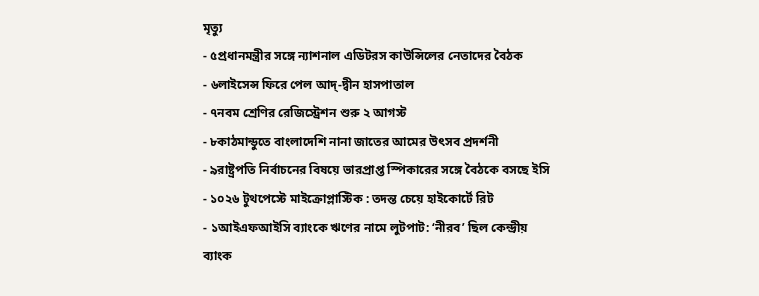মৃত্যু
- ৫প্রধানমন্ত্রীর সঙ্গে ন্যাশনাল এডিটরস কাউন্সিলের নেতাদের বৈঠক
- ৬লাইসেন্স ফিরে পেল আদ্-দ্বীন হাসপাতাল
- ৭নবম শ্রেণির রেজিস্ট্রেশন শুরু ২ আগস্ট
- ৮কাঠমান্ডুতে বাংলাদেশি নানা জাতের আমের উৎসব প্রদর্শনী
- ৯রাষ্ট্রপতি নির্বাচনের বিষয়ে ভারপ্রাপ্ত স্পিকারের সঙ্গে বৈঠকে বসছে ইসি
- ১০২৬ টুথপেস্টে মাইক্রোপ্লাস্টিক : তদন্ত চেয়ে হাইকোর্টে রিট
- ১আইএফআইসি ব্যাংকে ঋণের নামে লুটপাট: ‘নীরব’ ছিল কেন্দ্রীয় ব্যাংক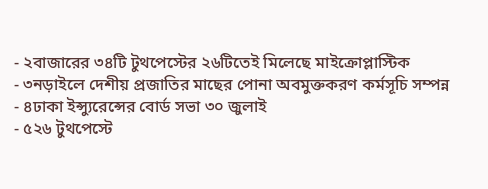- ২বাজারের ৩৪টি টুথপেস্টের ২৬টিতেই মিলেছে মাইক্রোপ্লাস্টিক
- ৩নড়াইলে দেশীয় প্রজাতির মাছের পোনা অবমুক্তকরণ কর্মসূচি সম্পন্ন
- ৪ঢাকা ইন্স্যুরেন্সের বোর্ড সভা ৩০ জুলাই
- ৫২৬ টুথপেস্টে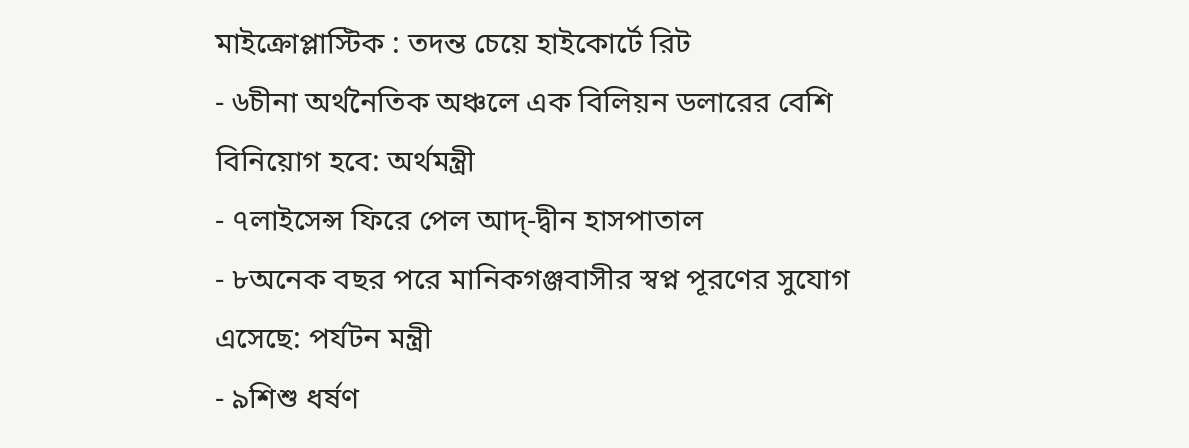মাইক্রোপ্লাস্টিক : তদন্ত চেয়ে হাইকোর্টে রিট
- ৬চীনা অর্থনৈতিক অঞ্চলে এক বিলিয়ন ডলারের বেশি বিনিয়োগ হবে: অর্থমন্ত্রী
- ৭লাইসেন্স ফিরে পেল আদ্-দ্বীন হাসপাতাল
- ৮অনেক বছর পরে মানিকগঞ্জবাসীর স্বপ্ন পূরণের সুযোগ এসেছে: পর্যটন মন্ত্রী
- ৯শিশু ধর্ষণ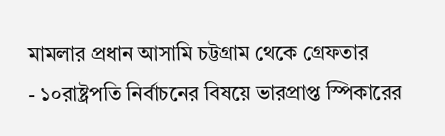মামলার প্রধান আসামি চট্টগ্রাম থেকে গ্রেফতার
- ১০রাষ্ট্রপতি নির্বাচনের বিষয়ে ভারপ্রাপ্ত স্পিকারের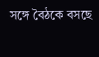সঙ্গে বৈঠকে বসছে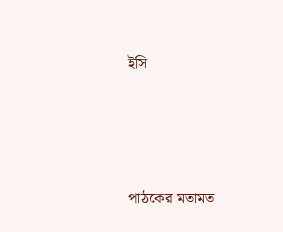ইসি





পাঠকের মতামত